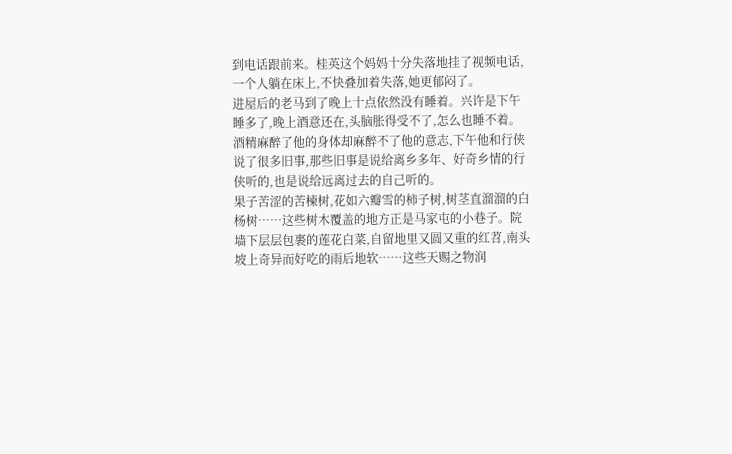到电话跟前来。桂英这个妈妈十分失落地挂了视频电话,一个人躺在床上,不快叠加着失落,她更郁闷了。
进屋后的老马到了晚上十点依然没有睡着。兴许是下午睡多了,晚上酒意还在,头脑胀得受不了,怎么也睡不着。酒精麻醉了他的身体却麻醉不了他的意志,下午他和行侠说了很多旧事,那些旧事是说给离乡多年、好奇乡情的行侠听的,也是说给远离过去的自己听的。
果子苦涩的苦楝树,花如六瓣雪的柿子树,树茎直溜溜的白杨树……这些树木覆盖的地方正是马家屯的小巷子。院墙下层层包裹的莲花白菜,自留地里又圆又重的红苕,南头坡上奇异而好吃的雨后地软……这些天赐之物润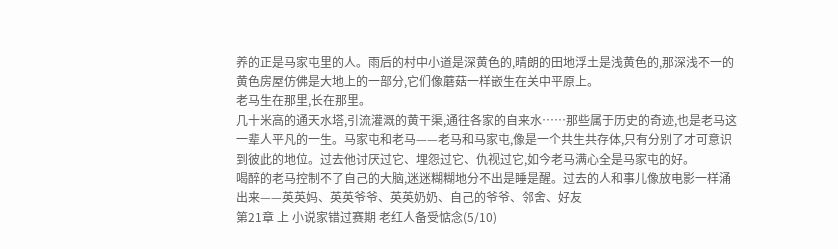养的正是马家屯里的人。雨后的村中小道是深黄色的,晴朗的田地浮土是浅黄色的,那深浅不一的黄色房屋仿佛是大地上的一部分,它们像蘑菇一样嵌生在关中平原上。
老马生在那里,长在那里。
几十米高的通天水塔,引流灌溉的黄干渠,通往各家的自来水……那些属于历史的奇迹,也是老马这一辈人平凡的一生。马家屯和老马——老马和马家屯,像是一个共生共存体,只有分别了才可意识到彼此的地位。过去他讨厌过它、埋怨过它、仇视过它,如今老马满心全是马家屯的好。
喝醉的老马控制不了自己的大脑,迷迷糊糊地分不出是睡是醒。过去的人和事儿像放电影一样涌出来——英英妈、英英爷爷、英英奶奶、自己的爷爷、邻舍、好友
第21章 上 小说家错过赛期 老红人备受惦念(5/10)